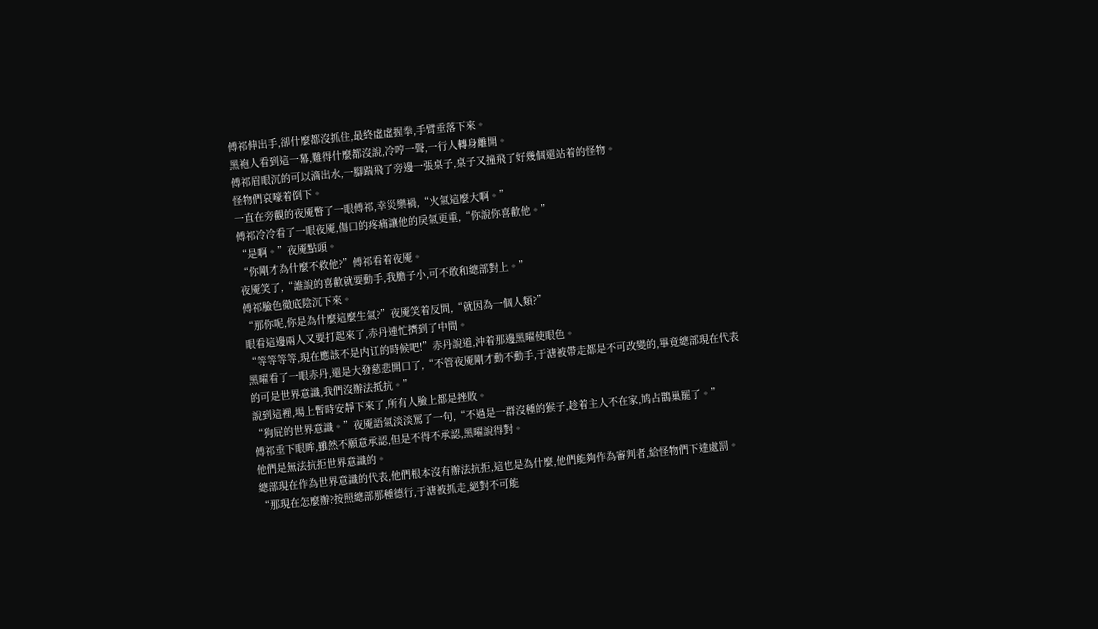傅祁伸出手,卻什麼都沒抓住,最終虛虛握拳,手臂垂落下來。
黑袍人看到這一幕,難得什麼都沒說,冷哼一聲,一行人轉身離開。
傅祁眉眼沉的可以滴出水,一腳踹飛了旁邊一張桌子,桌子又撞飛了好幾個還站着的怪物。
怪物們哀嚎着倒下。
一直在旁觀的夜魇瞥了一眼傅祁,幸災樂禍,“火氣這麼大啊。”
傅祁冷冷看了一眼夜魇,傷口的疼痛讓他的戾氣更重,“你說你喜歡他。”
“是啊。”夜魇點頭。
“你剛才為什麼不救他?”傅祁看着夜魇。
夜魇笑了,“誰說的喜歡就要動手,我膽子小,可不敢和總部對上。”
傅祁臉色徹底陰沉下來。
“那你呢,你是為什麼這麼生氣?”夜魇笑着反問,“就因為一個人類?”
眼看這邊兩人又要打起來了,赤丹連忙擠到了中間。
“等等等等,現在應該不是内讧的時候吧!”赤丹說道,沖着那邊黑曜使眼色。
黑曜看了一眼赤丹,還是大發慈悲開口了,“不管夜魇剛才動不動手,于溏被帶走都是不可改變的,畢竟總部現在代表的可是世界意識,我們沒辦法抵抗。”
說到這裡,場上暫時安靜下來了,所有人臉上都是挫敗。
“狗屁的世界意識。”夜魇語氣淡淡罵了一句,“不過是一群沒種的猴子,趁着主人不在家,鸠占鵲巢罷了。”
傅祁垂下眼眸,雖然不願意承認,但是不得不承認,黑曜說得對。
他們是無法抗拒世界意識的。
總部現在作為世界意識的代表,他們根本沒有辦法抗拒,這也是為什麼,他們能夠作為審判者,給怪物們下達處罰。
“那現在怎麼辦?按照總部那種德行,于溏被抓走,絕對不可能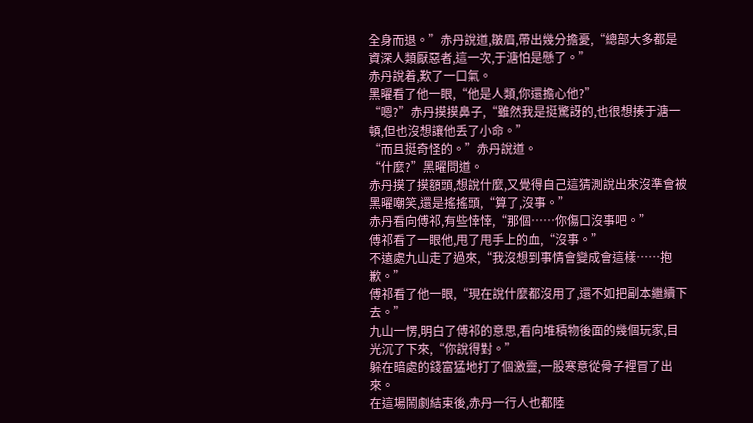全身而退。”赤丹說道,皺眉,帶出幾分擔憂,“總部大多都是資深人類厭惡者,這一次,于溏怕是懸了。”
赤丹說着,歎了一口氣。
黑曜看了他一眼,“他是人類,你還擔心他?”
“嗯?”赤丹摸摸鼻子,“雖然我是挺驚訝的,也很想揍于溏一頓,但也沒想讓他丢了小命。”
“而且挺奇怪的。”赤丹說道。
“什麼?”黑曜問道。
赤丹摸了摸額頭,想說什麼,又覺得自己這猜測說出來沒準會被黑曜嘲笑,還是搖搖頭,“算了,沒事。”
赤丹看向傅祁,有些悻悻,“那個……你傷口沒事吧。”
傅祁看了一眼他,甩了甩手上的血,“沒事。”
不遠處九山走了過來,“我沒想到事情會變成會這樣……抱歉。”
傅祁看了他一眼,“現在說什麼都沒用了,還不如把副本繼續下去。”
九山一愣,明白了傅祁的意思,看向堆積物後面的幾個玩家,目光沉了下來,“你說得對。”
躲在暗處的錢富猛地打了個激靈,一股寒意從骨子裡冒了出來。
在這場鬧劇結束後,赤丹一行人也都陸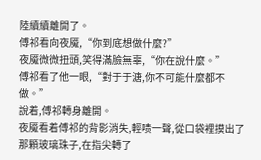陸續續離開了。
傅祁看向夜魇,“你到底想做什麼?”
夜魇微微扭頭,笑得滿臉無辜,“你在說什麼。”
傅祁看了他一眼,“對于于溏,你不可能什麼都不做。”
說着,傅祁轉身離開。
夜魇看着傅祁的背影消失,輕啧一聲,從口袋裡摸出了那顆玻璃珠子,在指尖轉了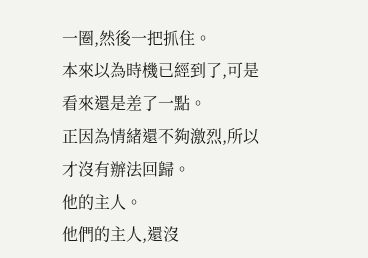一圈,然後一把抓住。
本來以為時機已經到了,可是看來還是差了一點。
正因為情緒還不夠激烈,所以才沒有辦法回歸。
他的主人。
他們的主人,還沒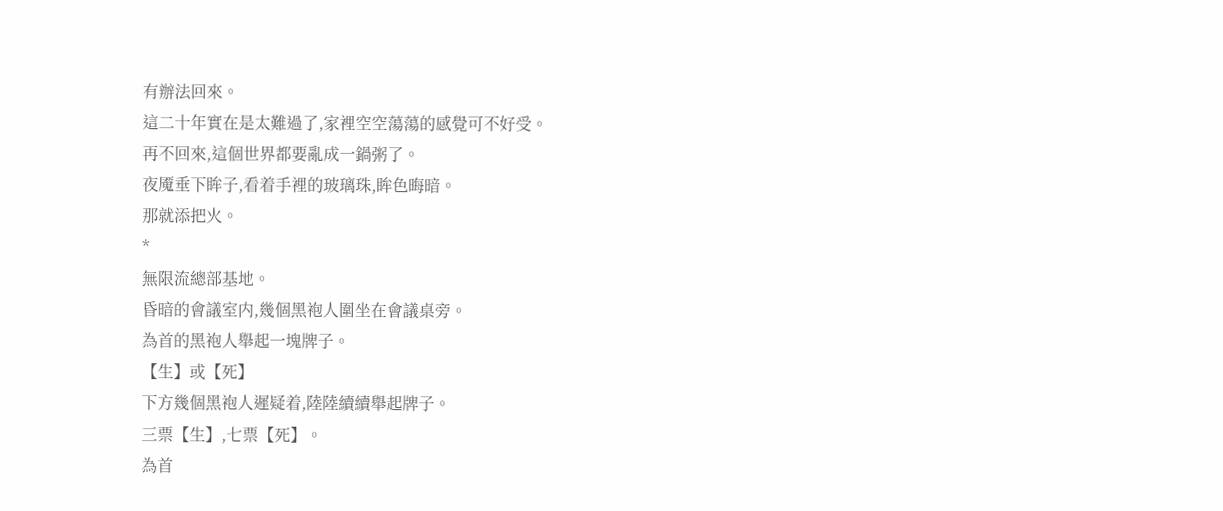有辦法回來。
這二十年實在是太難過了,家裡空空蕩蕩的感覺可不好受。
再不回來,這個世界都要亂成一鍋粥了。
夜魇垂下眸子,看着手裡的玻璃珠,眸色晦暗。
那就添把火。
*
無限流總部基地。
昏暗的會議室内,幾個黑袍人圍坐在會議桌旁。
為首的黑袍人舉起一塊牌子。
【生】或【死】
下方幾個黑袍人遲疑着,陸陸續續舉起牌子。
三票【生】,七票【死】。
為首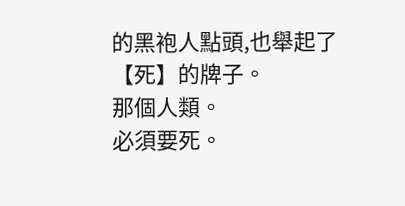的黑袍人點頭,也舉起了【死】的牌子。
那個人類。
必須要死。